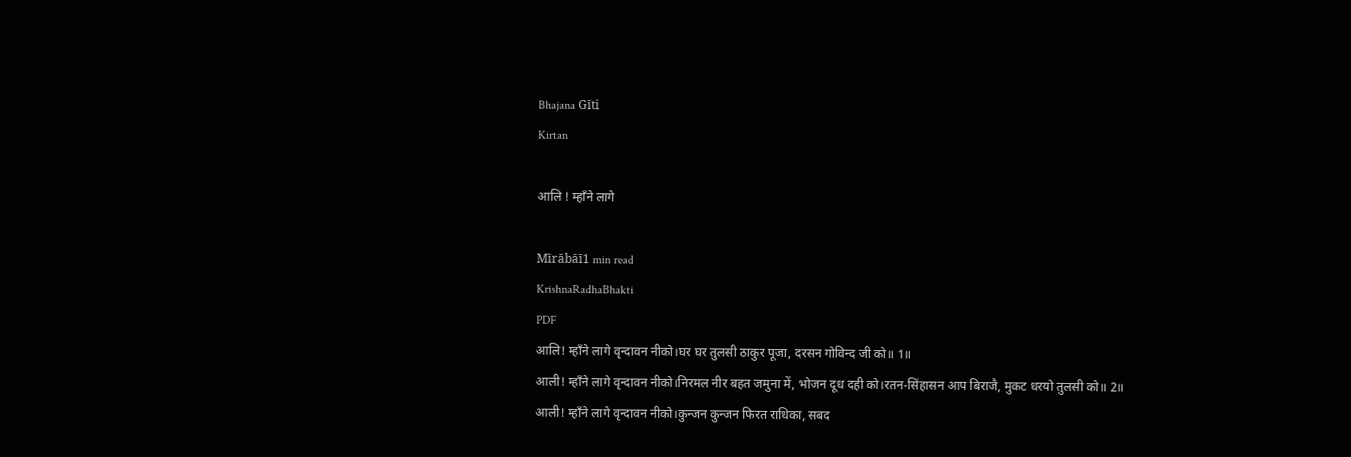Bhajana Gīti
Kirtan

आलि ! म्हाँने लागे

Mīrābāī1 min read
KrishnaRadhaBhakti
PDF
आलि! म्हाँने लागे वृन्दावन नीको।घर घर तुलसी ठाकुर पूजा, दरसन गोविन्द जी को॥ 1॥
आली! म्हाँने लागे वृन्दावन नीको।निरमल नीर बहत जमुना में, भोजन दूध दही को।रतन-सिंहासन आप बिराजै, मुकट धरयो तुलसी को॥ 2॥
आली! म्हाँने लागे वृन्दावन नीको।कुन्जन कुन्जन फिरत राधिका, सबद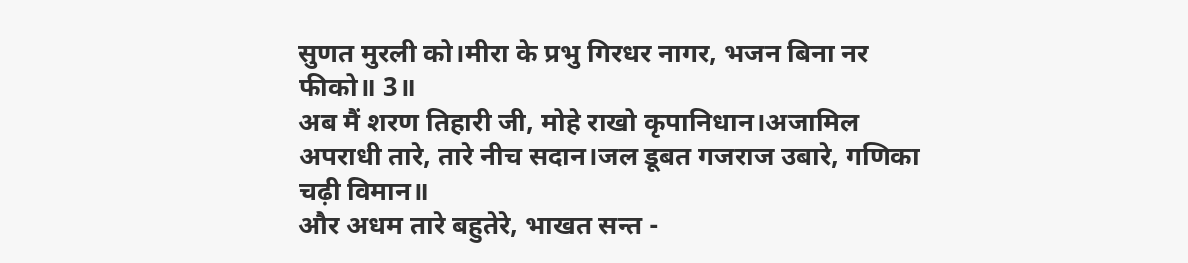सुणत मुरली को।मीरा के प्रभु गिरधर नागर, भजन बिना नर फीको॥ 3॥
अब मैं शरण तिहारी जी, मोहे राखो कृपानिधान।अजामिल अपराधी तारे, तारे नीच सदान।जल डूबत गजराज उबारे, गणिका चढ़ी विमान॥
और अधम तारे बहुतेरे, भाखत सन्त -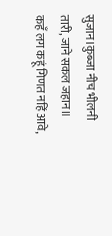सुजान।कुब्जा नीच भीलनी तारी, जाने सकल जहान॥
कहँ लग कहूं गिणत नहिं आवे,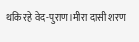थकि रहे वेद-पुराण।मीरा दासी शरण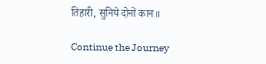तिहारी, सुनिये दोनों कान॥

Continue the Journey